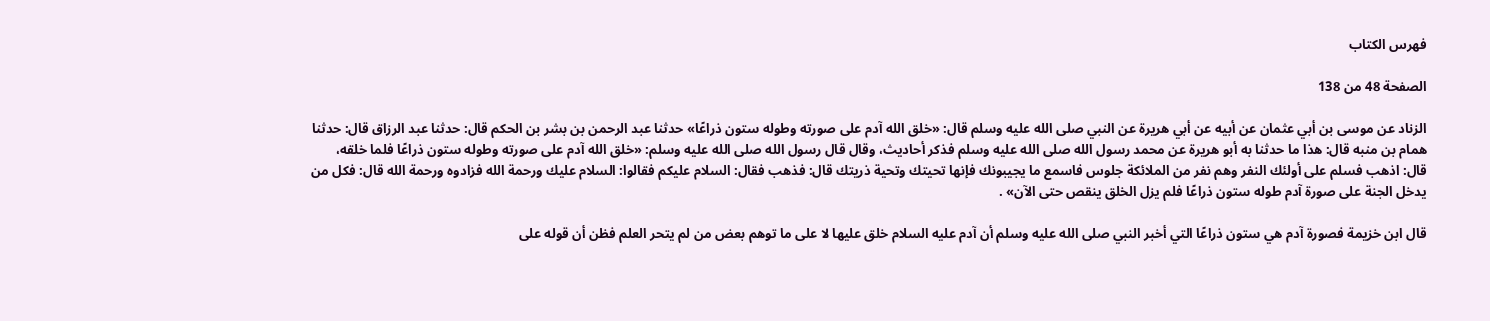فهرس الكتاب

الصفحة 48 من 138

الزناد عن موسى بن أبي عثمان عن أبيه عن أبي هريرة عن النبي صلى الله عليه وسلم قال: «خلق الله آدم على صورته وطوله ستون ذراعًا» حدثنا عبد الرحمن بن بشر بن الحكم قال: حدثنا عبد الرزاق قال: حدثنا همام بن منبه قال: هذا ما حدثنا به أبو هريرة عن محمد رسول الله صلى الله عليه وسلم فذكر أحاديث، وقال قال رسول الله صلى الله عليه وسلم: «خلق الله آدم على صورته وطوله ستون ذراعًا فلما خلقه، قال: اذهب فسلم على أولئك النفر وهم نفر من الملائكة جلوس فاسمع ما يجيبونك فإنها تحيتك وتحية ذريتك قال: فذهب فقال: السلام عليكم فقالوا: السلام عليك ورحمة الله فزادوه ورحمة الله قال: فكل من يدخل الجنة على صورة آدم طوله ستون ذراعًا فلم يزل الخلق ينقص حتى الآن» .

قال ابن خزيمة فصورة آدم هي ستون ذراعًا التي أخبر النبي صلى الله عليه وسلم أن آدم عليه السلام خلق عليها لا على ما توهم بعض من لم يتحر العلم فظن أن قوله على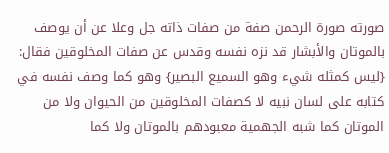صورته صورة الرحمن صفة من صفات ذاته جل وعلا عن أن يوصف بالموتان والأبشار قد نزه نفسه وقدس عن صفات المخلوقين فقال: {ليس كمثله شيء وهو السميع البصير} وهو كما وصف نفسه في كتابه على لسان نبيه لا كصفات المخلوقين من الحيوان ولا من الموتان كما شبه الجهمية معبودهم بالموتان ولا كما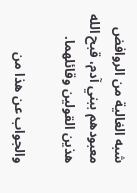شبه الغالية من الروافض معبودهم ببني آدم، قبح الله هذين القولين وقائلهما.

والجواب عن هذا من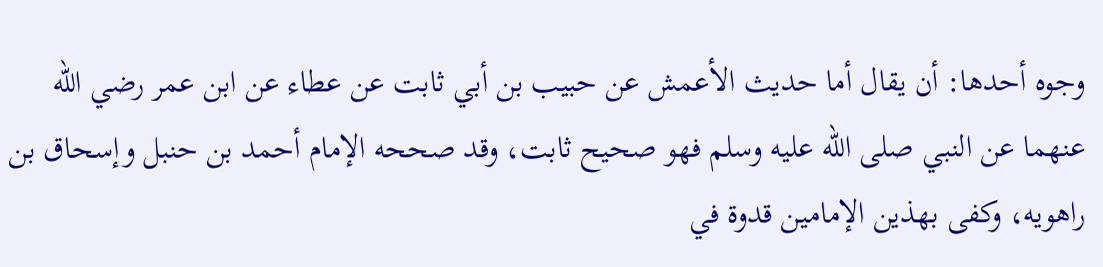وجوه أحدها: أن يقال أما حديث الأعمش عن حبيب بن أبي ثابت عن عطاء عن ابن عمر رضي الله عنهما عن النبي صلى الله عليه وسلم فهو صحيح ثابت، وقد صححه الإمام أحمد بن حنبل وإسحاق بن راهويه، وكفى بهذين الإمامين قدوة في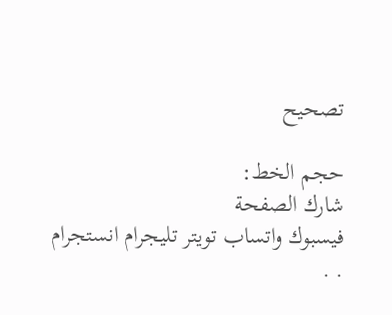تصحيح

حجم الخط:
شارك الصفحة
فيسبوك واتساب تويتر تليجرام انستجرام
. .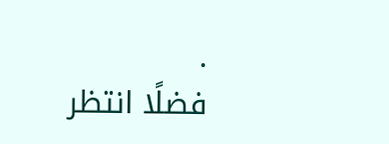.
فضلًا انتظر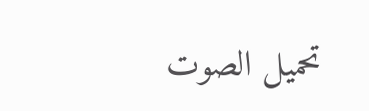تحميل الصوت